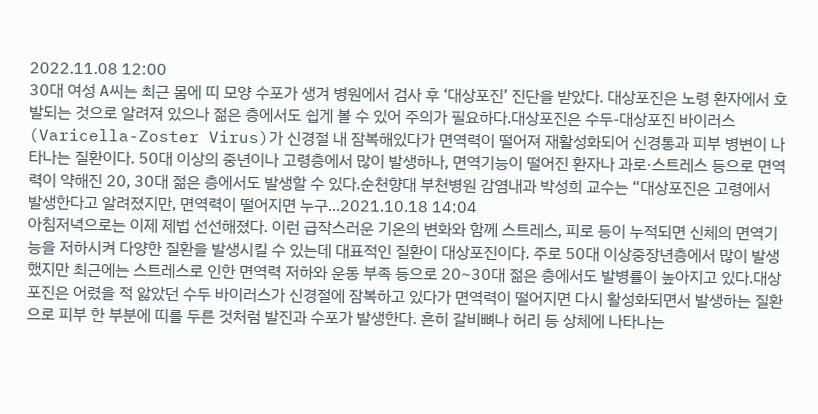2022.11.08 12:00
30대 여성 A씨는 최근 몸에 띠 모양 수포가 생겨 병원에서 검사 후 ‘대상포진’ 진단을 받았다. 대상포진은 노령 환자에서 호발되는 것으로 알려져 있으나 젊은 층에서도 쉽게 볼 수 있어 주의가 필요하다.대상포진은 수두-대상포진 바이러스(Varicella-Zoster Virus)가 신경절 내 잠복해있다가 면역력이 떨어져 재활성화되어 신경통과 피부 병변이 나타나는 질환이다. 50대 이상의 중년이나 고령층에서 많이 발생하나, 면역기능이 떨어진 환자나 과로·스트레스 등으로 면역력이 약해진 20, 30대 젊은 층에서도 발생할 수 있다.순천향대 부천병원 감염내과 박성희 교수는 “대상포진은 고령에서 발생한다고 알려졌지만, 면역력이 떨어지면 누구...2021.10.18 14:04
아침저녁으로는 이제 제법 선선해졌다. 이런 급작스러운 기온의 변화와 함께 스트레스, 피로 등이 누적되면 신체의 면역기능을 저하시켜 다양한 질환을 발생시킬 수 있는데 대표적인 질환이 대상포진이다. 주로 50대 이상중장년층에서 많이 발생했지만 최근에는 스트레스로 인한 면역력 저하와 운동 부족 등으로 20~30대 젊은 층에서도 발병률이 높아지고 있다.대상포진은 어렸을 적 앓았던 수두 바이러스가 신경절에 잠복하고 있다가 면역력이 떨어지면 다시 활성화되면서 발생하는 질환으로 피부 한 부분에 띠를 두른 것처럼 발진과 수포가 발생한다. 흔히 갈비뼈나 허리 등 상체에 나타나는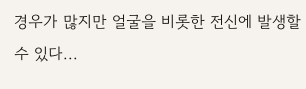경우가 많지만 얼굴을 비롯한 전신에 발생할 수 있다...